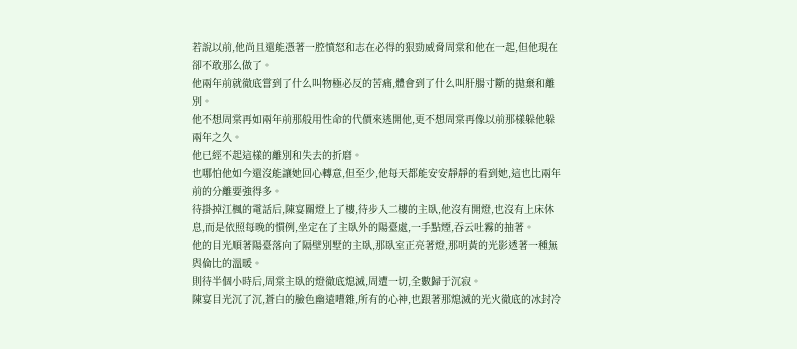若說以前,他尚且還能憑著一腔憤怒和志在必得的狠勁威脅周棠和他在一起,但他現在卻不敢那么做了。
他兩年前就徹底嘗到了什么叫物極必反的苦痛,體會到了什么叫肝腸寸斷的拋棄和離別。
他不想周棠再如兩年前那般用性命的代價來逃開他,更不想周棠再像以前那樣躲他躲兩年之久。
他已經不起這樣的離別和失去的折磨。
也哪怕他如今還沒能讓她回心轉意,但至少,他每天都能安安靜靜的看到她,這也比兩年前的分離要強得多。
待掛掉江楓的電話后,陳宴關燈上了樓,待步入二樓的主臥,他沒有開燈,也沒有上床休息,而是依照每晚的慣例,坐定在了主臥外的陽臺處,一手點煙,吞云吐霧的抽著。
他的目光順著陽臺落向了隔壁別墅的主臥,那臥室正亮著燈,那明黃的光影透著一種無與倫比的溫暖。
則待半個小時后,周棠主臥的燈徹底熄滅,周遭一切,全數歸于沉寂。
陳宴目光沉了沉,蒼白的臉色幽遠嘈雜,所有的心神,也跟著那熄滅的光火徹底的冰封冷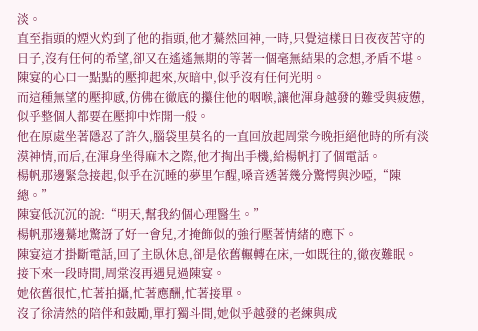淡。
直至指頭的煙火灼到了他的指頭,他才驀然回神,一時,只覺這樣日日夜夜苦守的日子,沒有任何的希望,卻又在遙遙無期的等著一個毫無結果的念想,矛盾不堪。
陳宴的心口一點點的壓抑起來,灰暗中,似乎沒有任何光明。
而這種無望的壓抑感,仿佛在徹底的攥住他的咽喉,讓他渾身越發的難受與疲憊,似乎整個人都要在壓抑中炸開一般。
他在原處坐著隱忍了許久,腦袋里莫名的一直回放起周棠今晚拒絕他時的所有淡漠神情,而后,在渾身坐得麻木之際,他才掏出手機,給楊帆打了個電話。
楊帆那邊緊急接起,似乎在沉睡的夢里乍醒,嗓音透著幾分驚愕與沙啞,“陳總。”
陳宴低沉沉的說:“明天,幫我約個心理醫生。”
楊帆那邊驀地驚訝了好一會兒,才掩飾似的強行壓著情緒的應下。
陳宴這才掛斷電話,回了主臥休息,卻是依舊輾轉在床,一如既往的,徹夜難眠。
接下來一段時間,周棠沒再遇見過陳宴。
她依舊很忙,忙著拍攝,忙著應酬,忙著接單。
沒了徐清然的陪伴和鼓勵,單打獨斗間,她似乎越發的老練與成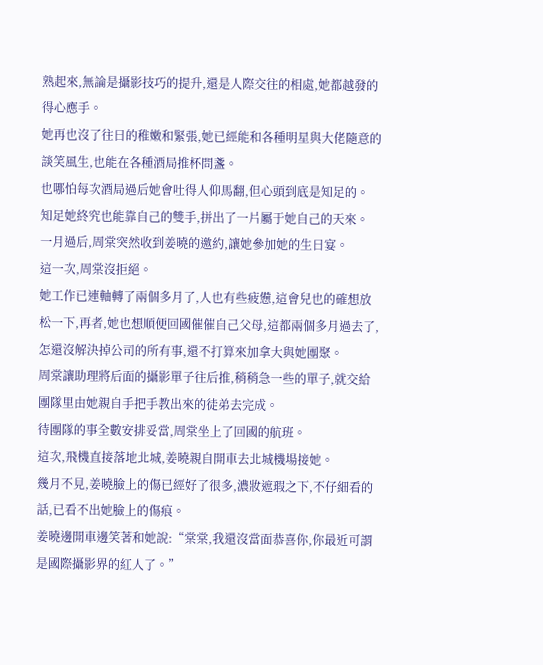熟起來,無論是攝影技巧的提升,還是人際交往的相處,她都越發的得心應手。
她再也沒了往日的稚嫩和緊張,她已經能和各種明星與大佬隨意的談笑風生,也能在各種酒局推杯問盞。
也哪怕每次酒局過后她會吐得人仰馬翻,但心頭到底是知足的。
知足她終究也能靠自己的雙手,拼出了一片屬于她自己的天來。
一月過后,周棠突然收到姜曉的邀約,讓她參加她的生日宴。
這一次,周棠沒拒絕。
她工作已連軸轉了兩個多月了,人也有些疲憊,這會兒也的確想放松一下,再者,她也想順便回國催催自己父母,這都兩個多月過去了,怎還沒解決掉公司的所有事,還不打算來加拿大與她團聚。
周棠讓助理將后面的攝影單子往后推,稍稍急一些的單子,就交給團隊里由她親自手把手教出來的徒弟去完成。
待團隊的事全數安排妥當,周棠坐上了回國的航班。
這次,飛機直接落地北城,姜曉親自開車去北城機場接她。
幾月不見,姜曉臉上的傷已經好了很多,濃妝遮瑕之下,不仔細看的話,已看不出她臉上的傷痕。
姜曉邊開車邊笑著和她說:“棠棠,我還沒當面恭喜你,你最近可謂是國際攝影界的紅人了。”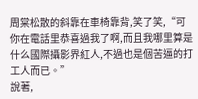周棠松散的斜靠在車椅靠背,笑了笑,“可你在電話里恭喜過我了啊,而且我哪里算是什么國際攝影界紅人,不過也是個苦逼的打工人而已。”
說著,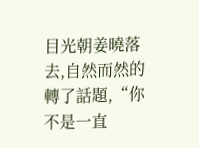目光朝姜曉落去,自然而然的轉了話題,“你不是一直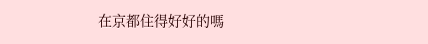在京都住得好好的嗎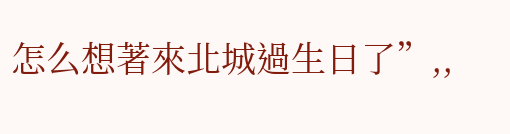怎么想著來北城過生日了”,,